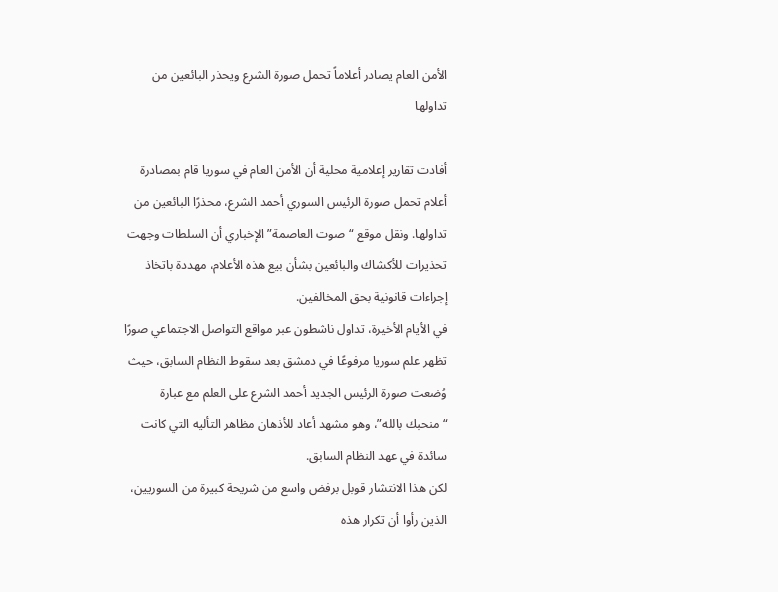الأمن العام يصادر أعلاماً تحمل صورة الشرع ويحذر البائعين من تداولها

أفادت تقارير إعلامية محلية أن الأمن العام في سوريا قام بمصادرة أعلام تحمل صورة الرئيس السوري أحمد الشرع، محذرًا البائعين من تداولها. ونقل موقع “صوت العاصمة” الإخباري أن السلطات وجهت تحذيرات للأكشاك والبائعين بشأن بيع هذه الأعلام، مهددة باتخاذ إجراءات قانونية بحق المخالفين.
في الأيام الأخيرة، تداول ناشطون عبر مواقع التواصل الاجتماعي صورًا تظهر علم سوريا مرفوعًا في دمشق بعد سقوط النظام السابق، حيث وُضعت صورة الرئيس الجديد أحمد الشرع على العلم مع عبارة “منحبك بالله”، وهو مشهد أعاد للأذهان مظاهر التأليه التي كانت سائدة في عهد النظام السابق.
لكن هذا الانتشار قوبل برفض واسع من شريحة كبيرة من السوريين، الذين رأوا أن تكرار هذه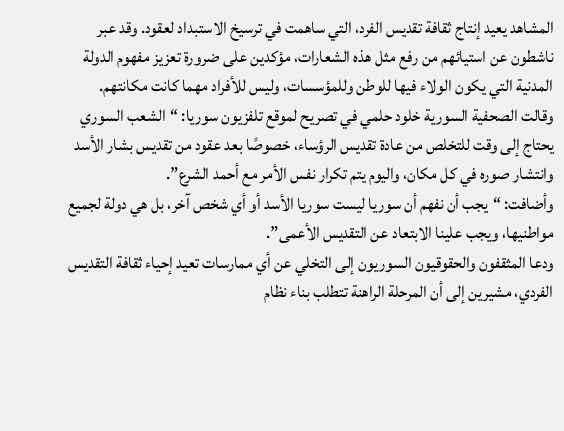المشاهد يعيد إنتاج ثقافة تقديس الفرد، التي ساهمت في ترسيخ الاستبداد لعقود. وقد عبر ناشطون عن استيائهم من رفع مثل هذه الشعارات، مؤكدين على ضرورة تعزيز مفهوم الدولة المدنية التي يكون الولاء فيها للوطن وللمؤسسات، وليس للأفراد مهما كانت مكانتهم.
وقالت الصحفية السورية خلود حلمي في تصريح لموقع تلفزيون سوريا: “الشعب السوري يحتاج إلى وقت للتخلص من عادة تقديس الرؤساء، خصوصًا بعد عقود من تقديس بشار الأسد وانتشار صوره في كل مكان، واليوم يتم تكرار نفس الأمر مع أحمد الشرع”.
وأضافت: “يجب أن نفهم أن سوريا ليست سوريا الأسد أو أي شخص آخر، بل هي دولة لجميع مواطنيها، ويجب علينا الابتعاد عن التقديس الأعمى”.
ودعا المثقفون والحقوقيون السوريون إلى التخلي عن أي ممارسات تعيد إحياء ثقافة التقديس الفردي، مشيرين إلى أن المرحلة الراهنة تتطلب بناء نظام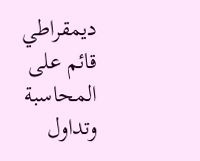ديمقراطي قائم على المحاسبة وتداول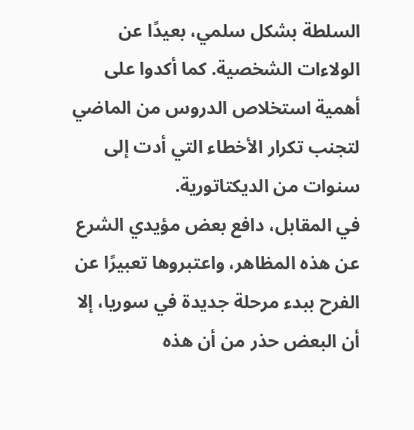السلطة بشكل سلمي، بعيدًا عن الولاءات الشخصية. كما أكدوا على أهمية استخلاص الدروس من الماضي لتجنب تكرار الأخطاء التي أدت إلى سنوات من الديكتاتورية.
في المقابل، دافع بعض مؤيدي الشرع عن هذه المظاهر، واعتبروها تعبيرًا عن الفرح ببدء مرحلة جديدة في سوريا، إلا أن البعض حذر من أن هذه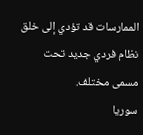الممارسات قد تؤدي إلى خلق نظام فردي جديد تحت مسمى مختلف.
سوريا